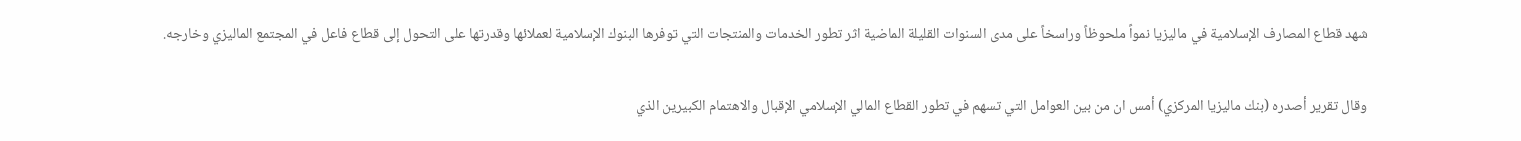شهد قطاع المصارف الإسلامية في ماليزيا نمواً ملحوظاً وراسخاً على مدى السنوات القليلة الماضية اثر تطور الخدمات والمنتجات التي توفرها البنوك الإسلامية لعملائها وقدرتها على التحول إلى قطاع فاعل في المجتمع الماليزي وخارجه.

وقال تقرير أصدره (بنك ماليزيا المركزي) أمس ان من بين العوامل التي تسهم في تطور القطاع المالي الإسلامي الإقبال والاهتمام الكبيرين الذي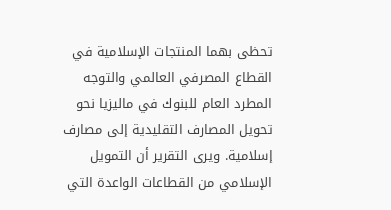تحظى بهما المنتجات الإسلامية في القطاع المصرفي العالمي والتوجه المطرد العام للبنوك في ماليزيا نحو تحويل المصارف التقليدية إلى مصارف إسلامية. ويرى التقرير أن التمويل الإسلامي من القطاعات الواعدة التي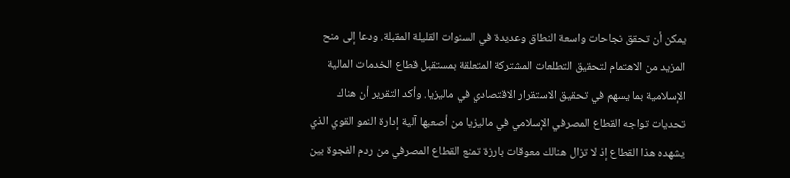يمكن أن تحقق نجاحات واسعة النطاق وعديدة في السنوات القليلة المقبلة. ودعا إلى منح المزيد من الاهتمام لتحقيق التطلعات المشتركة المتعلقة بمستقبل قطاع الخدمات المالية الإسلامية بما يسهم في تحقيق الاستقرار الاقتصادي في ماليزيا. وأكد التقرير أن هناك تحديات تواجه القطاع المصرفي الإسلامي في ماليزيا من أصعبها آلية إدارة النمو القوي الذي يشهده هذا القطاع إذ لا تزال هنالك معوقات بارزة تمنع القطاع المصرفي من ردم الفجوة بين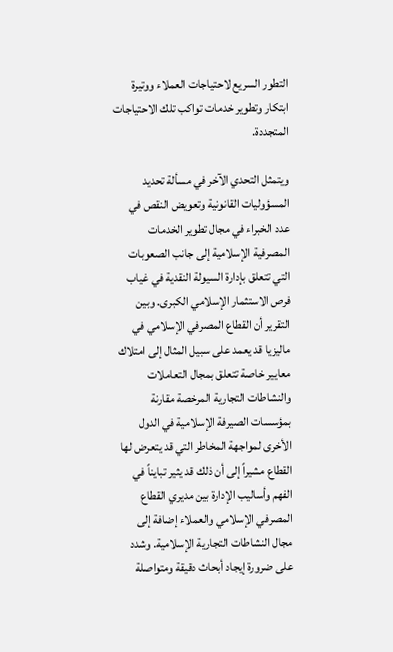التطور السريع لاحتياجات العملاء ووتيرة ابتكار وتطوير خدمات تواكب تلك الاحتياجات المتجددة.

ويتمثل التحدي الآخر في مسألة تحديد المسؤوليات القانونية وتعويض النقص في عدد الخبراء في مجال تطوير الخدمات المصرفية الإسلامية إلى جانب الصعوبات التي تتعلق بإدارة السيولة النقدية في غياب فرص الاستثمار الإسلامي الكبرى. وبين التقرير أن القطاع المصرفي الإسلامي في ماليزيا قد يعمد على سبيل المثال إلى امتلاك معايير خاصة تتعلق بمجال التعاملات والنشاطات التجارية المرخصة مقارنة بمؤسسات الصيرفة الإسلامية في الدول الأخرى لمواجهة المخاطر التي قد يتعرض لها القطاع مشيراً إلى أن ذلك قد يثير تبايناً في الفهم وأساليب الإدارة بين مديري القطاع المصرفي الإسلامي والعملاء إضافة إلى مجال النشاطات التجارية الإسلامية. وشدد على ضرورة إيجاد أبحاث دقيقة ومتواصلة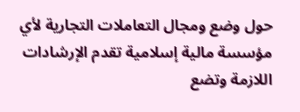حول وضع ومجال التعاملات التجارية لأي مؤسسة مالية إسلامية تقدم الإرشادات اللازمة وتضع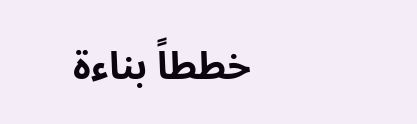خططاً بناءة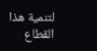لتنمية هذا القطاع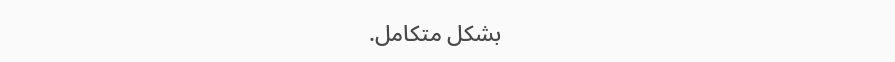بشكل متكامل.